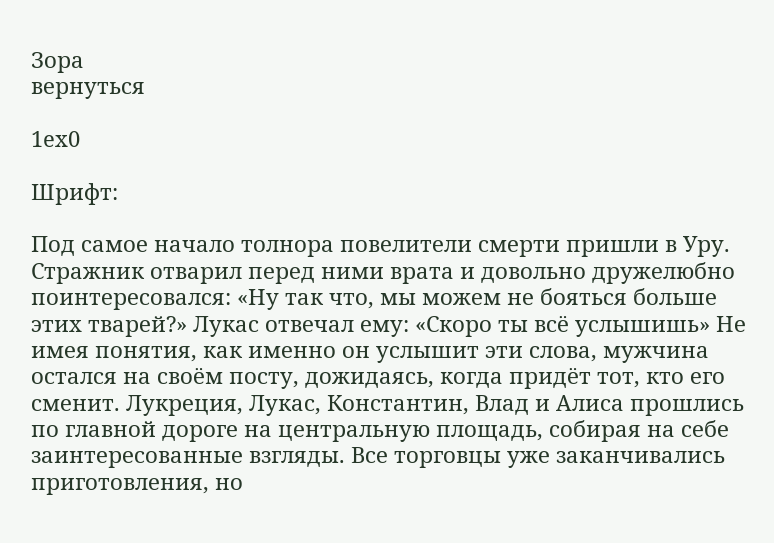Зора
вернуться

1ex0

Шрифт:

Под самое начало толнора повелители смерти пришли в Уру. Стражник отварил перед ними врата и довольно дружелюбно поинтересовался: «Ну так что, мы можем не бояться больше этих тварей?» Лукас отвечал ему: «Скоро ты всё услышишь» Не имея понятия, как именно он услышит эти слова, мужчина остался на своём посту, дожидаясь, когда придёт тот, кто его сменит. Лукреция, Лукас, Константин, Влад и Алиса прошлись по главной дороге на центральную площадь, собирая на себе заинтересованные взгляды. Все торговцы уже заканчивались приготовления, но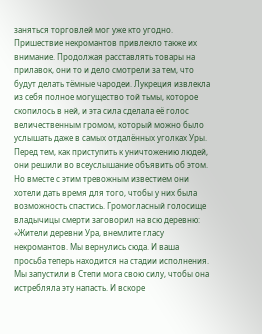заняться торговлей мог уже кто угодно. Пришествие некромантов привлекло также их внимание. Продолжая расставлять товары на прилавок, они то и дело смотрели за тем, что будут делать тёмные чародеи. Лукреция извлекла из себя полное могущество той тьмы, которое скопилось в ней, и эта сила сделала её голос величественным громом, который можно было услышать даже в самых отдалённых уголках Уры. Перед тем, как приступить к уничтожению людей, они решили во всеуслышание объявить об этом. Но вместе с этим тревожным известием они хотели дать время для того, чтобы у них была возможность спастись. Громогласный голосище владычицы смерти заговорил на всю деревню: «Жители деревни Ура, внемлите гласу некромантов. Мы вернулись сюда. И ваша просьба теперь находится на стадии исполнения. Мы запустили в Степи мога свою силу, чтобы она истребляла эту напасть. И вскоре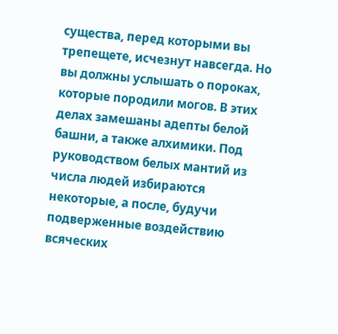существа, перед которыми вы трепещете, исчезнут навсегда. Но вы должны услышать о пороках, которые породили могов. В этих делах замешаны адепты белой башни, а также алхимики. Под руководством белых мантий из числа людей избираются некоторые, а после, будучи подверженные воздействию всяческих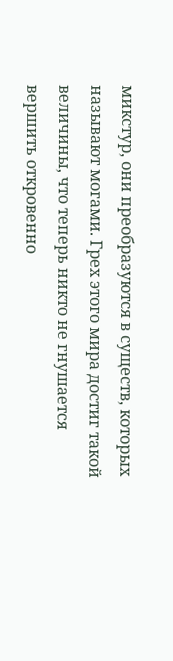микстур, они преобразуются в существ, которых называют могами. Грех этого мира достиг такой величины, что теперь никто не гнушается вершить откровенно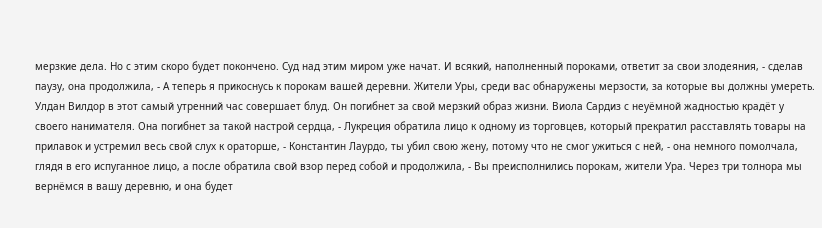мерзкие дела. Но с этим скоро будет покончено. Суд над этим миром уже начат. И всякий, наполненный пороками, ответит за свои злодеяния, - сделав паузу, она продолжила, - А теперь я прикоснусь к порокам вашей деревни. Жители Уры, среди вас обнаружены мерзости, за которые вы должны умереть. Улдан Вилдор в этот самый утренний час совершает блуд. Он погибнет за свой мерзкий образ жизни. Виола Сардиз с неуёмной жадностью крадёт у своего нанимателя. Она погибнет за такой настрой сердца, - Лукреция обратила лицо к одному из торговцев, который прекратил расставлять товары на прилавок и устремил весь свой слух к ораторше, - Константин Лаурдо, ты убил свою жену, потому что не смог ужиться с ней, - она немного помолчала, глядя в его испуганное лицо, а после обратила свой взор перед собой и продолжила, - Вы преисполнились порокам, жители Ура. Через три толнора мы вернёмся в вашу деревню, и она будет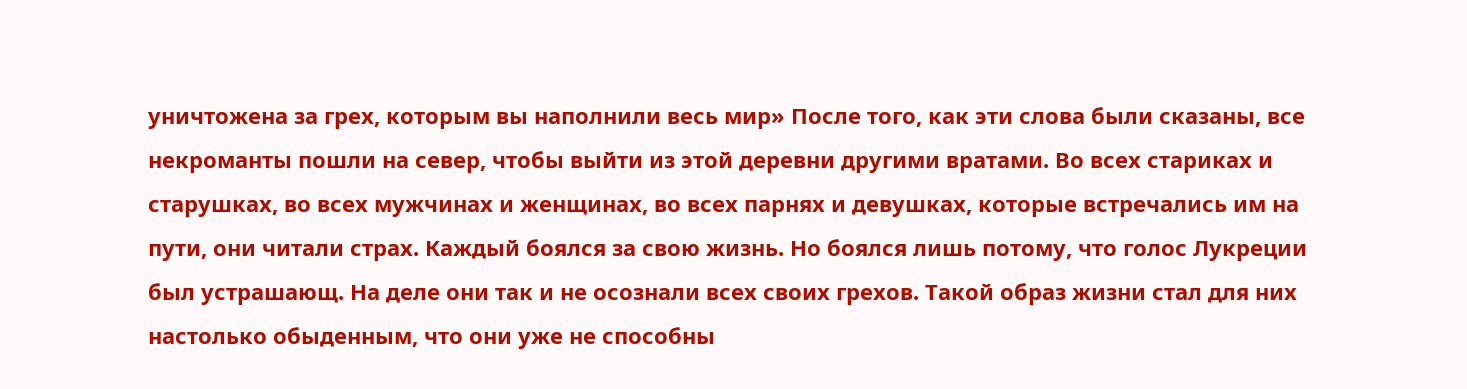уничтожена за грех, которым вы наполнили весь мир» После того, как эти слова были сказаны, все некроманты пошли на север, чтобы выйти из этой деревни другими вратами. Во всех стариках и старушках, во всех мужчинах и женщинах, во всех парнях и девушках, которые встречались им на пути, они читали страх. Каждый боялся за свою жизнь. Но боялся лишь потому, что голос Лукреции был устрашающ. На деле они так и не осознали всех своих грехов. Такой образ жизни стал для них настолько обыденным, что они уже не способны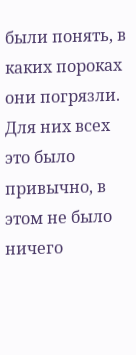были понять, в каких пороках они погрязли. Для них всех это было привычно, в этом не было ничего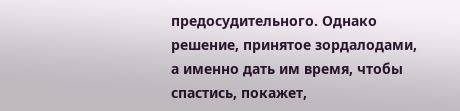предосудительного. Однако решение, принятое зордалодами, а именно дать им время, чтобы спастись, покажет,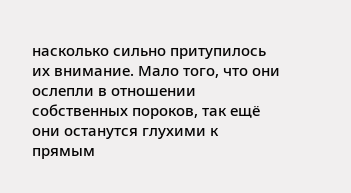насколько сильно притупилось их внимание. Мало того, что они ослепли в отношении собственных пороков, так ещё они останутся глухими к прямым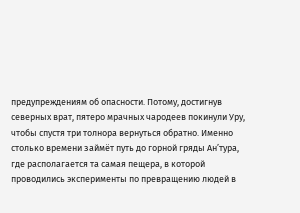предупреждениям об опасности. Потому, достигнув северных врат, пятеро мрачных чародеев покинули Уру, чтобы спустя три толнора вернуться обратно. Именно столько времени займёт путь до горной гряды Ан’тура, где располагается та самая пещера, в которой проводились эксперименты по превращению людей в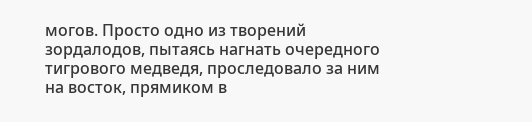могов. Просто одно из творений зордалодов, пытаясь нагнать очередного тигрового медведя, проследовало за ним на восток, прямиком в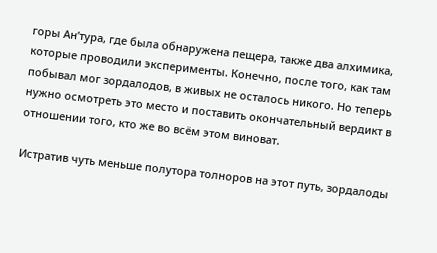горы Ан’тура, где была обнаружена пещера, также два алхимика, которые проводили эксперименты. Конечно, после того, как там побывал мог зордалодов, в живых не осталось никого. Но теперь нужно осмотреть это место и поставить окончательный вердикт в отношении того, кто же во всём этом виноват.

Истратив чуть меньше полутора толноров на этот путь, зордалоды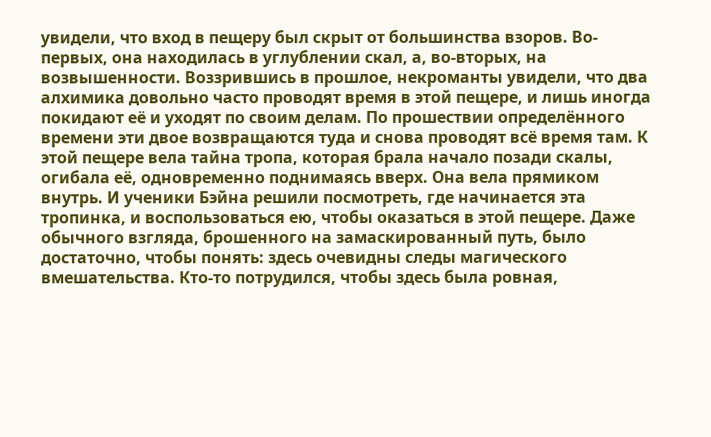увидели, что вход в пещеру был скрыт от большинства взоров. Во-первых, она находилась в углублении скал, а, во-вторых, на возвышенности. Воззрившись в прошлое, некроманты увидели, что два алхимика довольно часто проводят время в этой пещере, и лишь иногда покидают её и уходят по своим делам. По прошествии определённого времени эти двое возвращаются туда и снова проводят всё время там. К этой пещере вела тайна тропа, которая брала начало позади скалы, огибала её, одновременно поднимаясь вверх. Она вела прямиком внутрь. И ученики Бэйна решили посмотреть, где начинается эта тропинка, и воспользоваться ею, чтобы оказаться в этой пещере. Даже обычного взгляда, брошенного на замаскированный путь, было достаточно, чтобы понять: здесь очевидны следы магического вмешательства. Кто-то потрудился, чтобы здесь была ровная,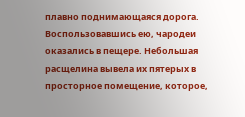плавно поднимающаяся дорога. Воспользовавшись ею, чародеи оказались в пещере. Небольшая расщелина вывела их пятерых в просторное помещение, которое,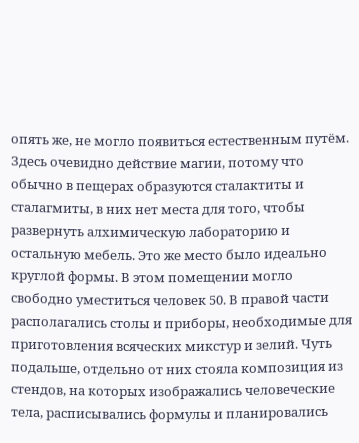опять же, не могло появиться естественным путём. Здесь очевидно действие магии, потому что обычно в пещерах образуются сталактиты и сталагмиты, в них нет места для того, чтобы развернуть алхимическую лабораторию и остальную мебель. Это же место было идеально круглой формы. В этом помещении могло свободно уместиться человек 50. В правой части располагались столы и приборы, необходимые для приготовления всяческих микстур и зелий. Чуть подальше, отдельно от них стояла композиция из стендов, на которых изображались человеческие тела, расписывались формулы и планировались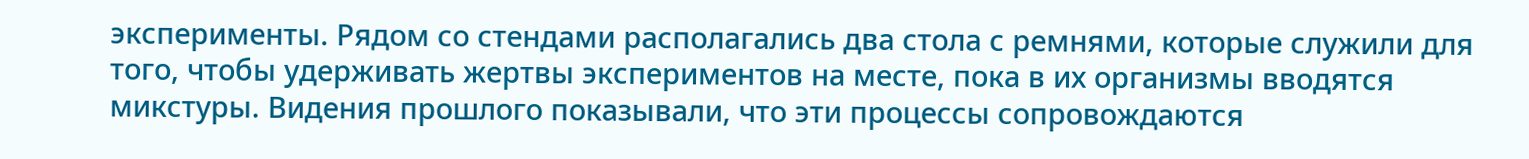эксперименты. Рядом со стендами располагались два стола с ремнями, которые служили для того, чтобы удерживать жертвы экспериментов на месте, пока в их организмы вводятся микстуры. Видения прошлого показывали, что эти процессы сопровождаются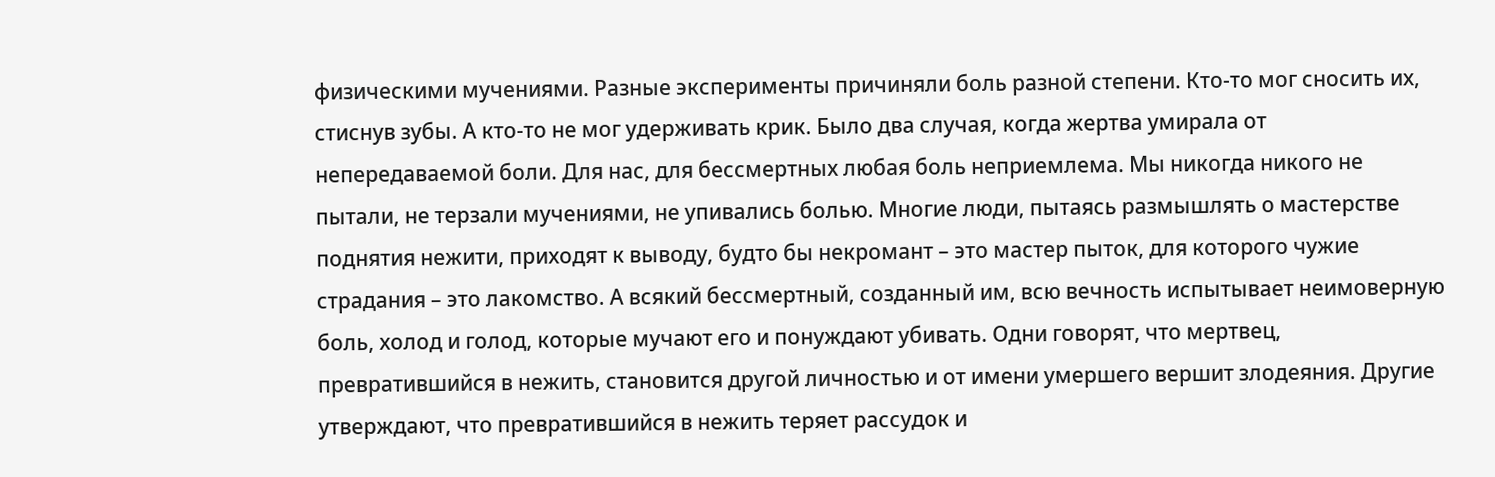физическими мучениями. Разные эксперименты причиняли боль разной степени. Кто-то мог сносить их, стиснув зубы. А кто-то не мог удерживать крик. Было два случая, когда жертва умирала от непередаваемой боли. Для нас, для бессмертных любая боль неприемлема. Мы никогда никого не пытали, не терзали мучениями, не упивались болью. Многие люди, пытаясь размышлять о мастерстве поднятия нежити, приходят к выводу, будто бы некромант – это мастер пыток, для которого чужие страдания – это лакомство. А всякий бессмертный, созданный им, всю вечность испытывает неимоверную боль, холод и голод, которые мучают его и понуждают убивать. Одни говорят, что мертвец, превратившийся в нежить, становится другой личностью и от имени умершего вершит злодеяния. Другие утверждают, что превратившийся в нежить теряет рассудок и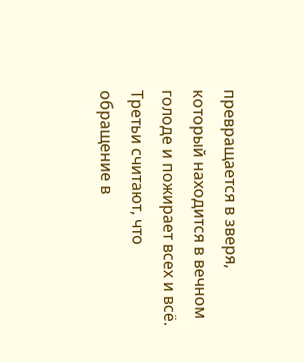превращается в зверя, который находится в вечном голоде и пожирает всех и всё. Третьи считают, что обращение в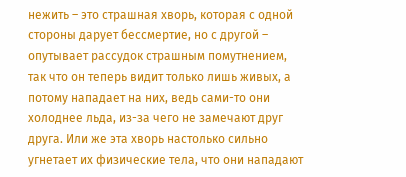нежить – это страшная хворь, которая с одной стороны дарует бессмертие, но с другой – опутывает рассудок страшным помутнением, так что он теперь видит только лишь живых, а потому нападает на них, ведь сами-то они холоднее льда, из-за чего не замечают друг друга. Или же эта хворь настолько сильно угнетает их физические тела, что они нападают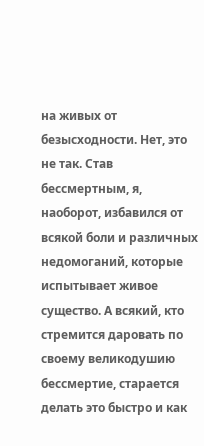на живых от безысходности. Нет, это не так. Став бессмертным, я, наоборот, избавился от всякой боли и различных недомоганий, которые испытывает живое существо. А всякий, кто стремится даровать по своему великодушию бессмертие, старается делать это быстро и как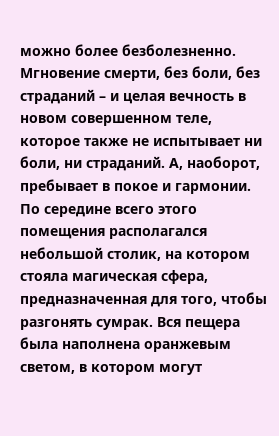можно более безболезненно. Мгновение смерти, без боли, без страданий – и целая вечность в новом совершенном теле, которое также не испытывает ни боли, ни страданий. А, наоборот, пребывает в покое и гармонии. По середине всего этого помещения располагался небольшой столик, на котором стояла магическая сфера, предназначенная для того, чтобы разгонять сумрак. Вся пещера была наполнена оранжевым светом, в котором могут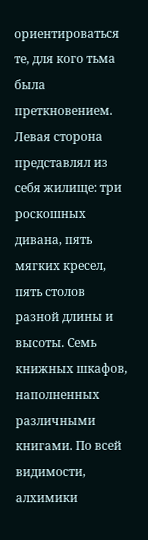ориентироваться те, для кого тьма была преткновением. Левая сторона представлял из себя жилище: три роскошных дивана, пять мягких кресел, пять столов разной длины и высоты. Семь книжных шкафов, наполненных различными книгами. По всей видимости, алхимики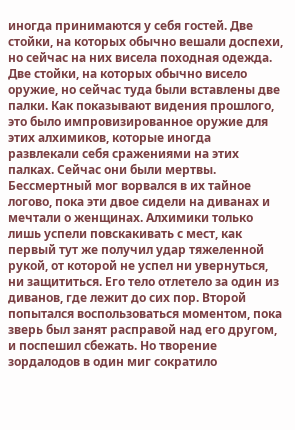иногда принимаются у себя гостей. Две стойки, на которых обычно вешали доспехи, но сейчас на них висела походная одежда. Две стойки, на которых обычно висело оружие, но сейчас туда были вставлены две палки. Как показывают видения прошлого, это было импровизированное оружие для этих алхимиков, которые иногда развлекали себя сражениями на этих палках. Сейчас они были мертвы. Бессмертный мог ворвался в их тайное логово, пока эти двое сидели на диванах и мечтали о женщинах. Алхимики только лишь успели повскакивать с мест, как первый тут же получил удар тяжеленной рукой, от которой не успел ни увернуться, ни защититься. Его тело отлетело за один из диванов, где лежит до сих пор. Второй попытался воспользоваться моментом, пока зверь был занят расправой над его другом, и поспешил сбежать. Но творение зордалодов в один миг сократило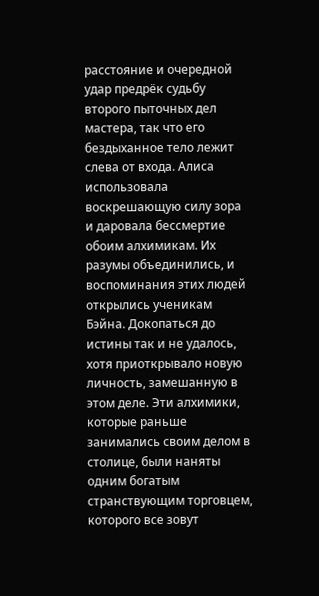расстояние и очередной удар предрёк судьбу второго пыточных дел мастера, так что его бездыханное тело лежит слева от входа. Алиса использовала воскрешающую силу зора и даровала бессмертие обоим алхимикам. Их разумы объединились, и воспоминания этих людей открылись ученикам Бэйна. Докопаться до истины так и не удалось, хотя приоткрывало новую личность, замешанную в этом деле. Эти алхимики, которые раньше занимались своим делом в столице, были наняты одним богатым странствующим торговцем, которого все зовут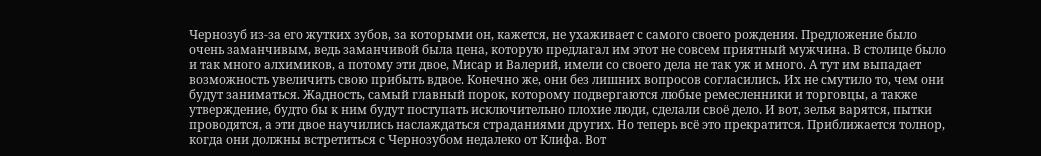Чернозуб из-за его жутких зубов, за которыми он, кажется, не ухаживает с самого своего рождения. Предложение было очень заманчивым, ведь заманчивой была цена, которую предлагал им этот не совсем приятный мужчина. В столице было и так много алхимиков, а потому эти двое, Мисар и Валерий, имели со своего дела не так уж и много. А тут им выпадает возможность увеличить свою прибыть вдвое. Конечно же, они без лишних вопросов согласились. Их не смутило то, чем они будут заниматься. Жадность, самый главный порок, которому подвергаются любые ремесленники и торговцы, а также утверждение, будто бы к ним будут поступать исключительно плохие люди, сделали своё дело. И вот, зелья варятся, пытки проводятся, а эти двое научились наслаждаться страданиями других. Но теперь всё это прекратится. Приближается толнор, когда они должны встретиться с Чернозубом недалеко от Клифа. Вот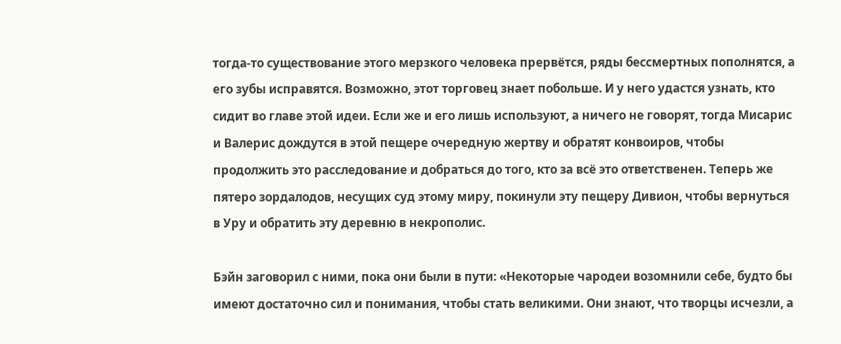тогда-то существование этого мерзкого человека прервётся, ряды бессмертных пополнятся, а его зубы исправятся. Возможно, этот торговец знает побольше. И у него удастся узнать, кто сидит во главе этой идеи. Если же и его лишь используют, а ничего не говорят, тогда Мисарис и Валерис дождутся в этой пещере очередную жертву и обратят конвоиров, чтобы продолжить это расследование и добраться до того, кто за всё это ответственен. Теперь же пятеро зордалодов, несущих суд этому миру, покинули эту пещеру Дивион, чтобы вернуться в Уру и обратить эту деревню в некрополис.

Бэйн заговорил с ними, пока они были в пути: «Некоторые чародеи возомнили себе, будто бы имеют достаточно сил и понимания, чтобы стать великими. Они знают, что творцы исчезли, а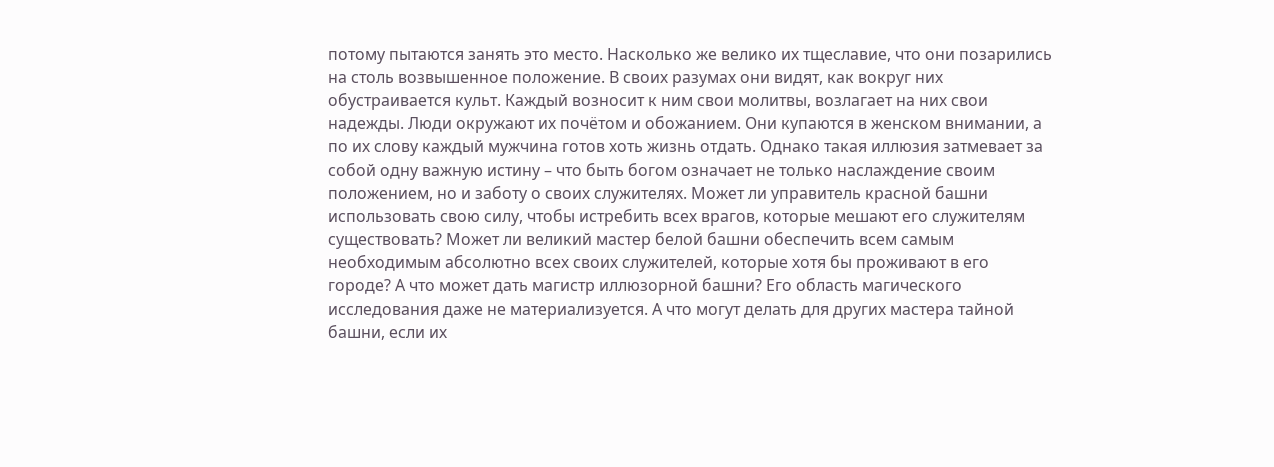потому пытаются занять это место. Насколько же велико их тщеславие, что они позарились на столь возвышенное положение. В своих разумах они видят, как вокруг них обустраивается культ. Каждый возносит к ним свои молитвы, возлагает на них свои надежды. Люди окружают их почётом и обожанием. Они купаются в женском внимании, а по их слову каждый мужчина готов хоть жизнь отдать. Однако такая иллюзия затмевает за собой одну важную истину – что быть богом означает не только наслаждение своим положением, но и заботу о своих служителях. Может ли управитель красной башни использовать свою силу, чтобы истребить всех врагов, которые мешают его служителям существовать? Может ли великий мастер белой башни обеспечить всем самым необходимым абсолютно всех своих служителей, которые хотя бы проживают в его городе? А что может дать магистр иллюзорной башни? Его область магического исследования даже не материализуется. А что могут делать для других мастера тайной башни, если их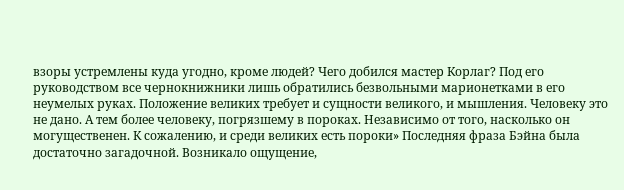взоры устремлены куда угодно, кроме людей? Чего добился мастер Корлаг? Под его руководством все чернокнижники лишь обратились безвольными марионетками в его неумелых руках. Положение великих требует и сущности великого, и мышления. Человеку это не дано. А тем более человеку, погрязшему в пороках. Независимо от того, насколько он могущественен. К сожалению, и среди великих есть пороки» Последняя фраза Бэйна была достаточно загадочной. Возникало ощущение,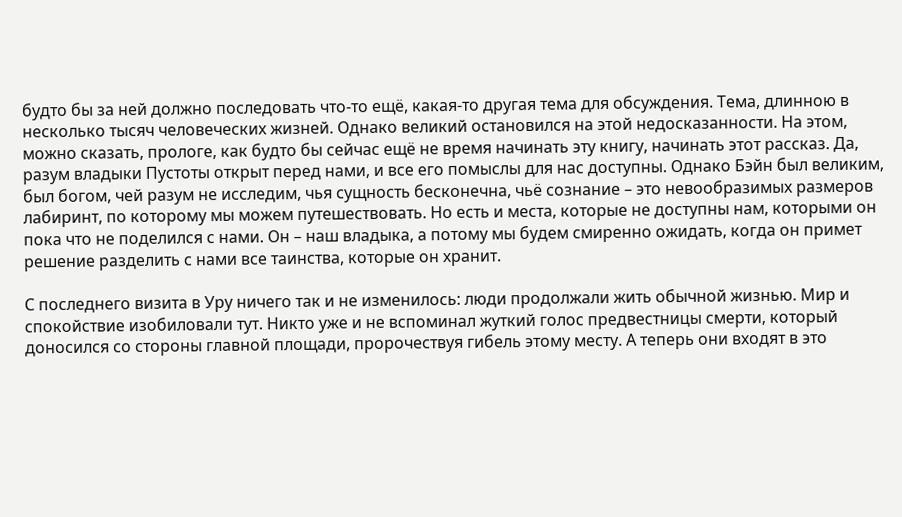будто бы за ней должно последовать что-то ещё, какая-то другая тема для обсуждения. Тема, длинною в несколько тысяч человеческих жизней. Однако великий остановился на этой недосказанности. На этом, можно сказать, прологе, как будто бы сейчас ещё не время начинать эту книгу, начинать этот рассказ. Да, разум владыки Пустоты открыт перед нами, и все его помыслы для нас доступны. Однако Бэйн был великим, был богом, чей разум не исследим, чья сущность бесконечна, чьё сознание – это невообразимых размеров лабиринт, по которому мы можем путешествовать. Но есть и места, которые не доступны нам, которыми он пока что не поделился с нами. Он – наш владыка, а потому мы будем смиренно ожидать, когда он примет решение разделить с нами все таинства, которые он хранит.

С последнего визита в Уру ничего так и не изменилось: люди продолжали жить обычной жизнью. Мир и спокойствие изобиловали тут. Никто уже и не вспоминал жуткий голос предвестницы смерти, который доносился со стороны главной площади, пророчествуя гибель этому месту. А теперь они входят в это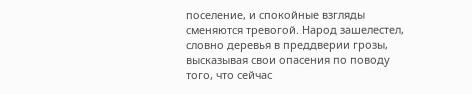поселение, и спокойные взгляды сменяются тревогой. Народ зашелестел, словно деревья в преддверии грозы, высказывая свои опасения по поводу того, что сейчас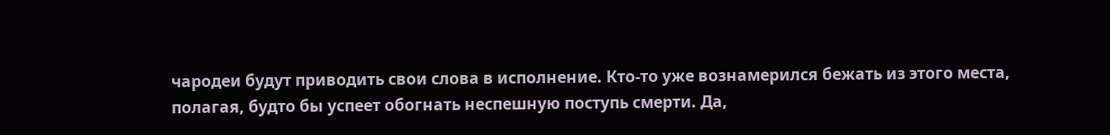чародеи будут приводить свои слова в исполнение. Кто-то уже вознамерился бежать из этого места, полагая, будто бы успеет обогнать неспешную поступь смерти. Да,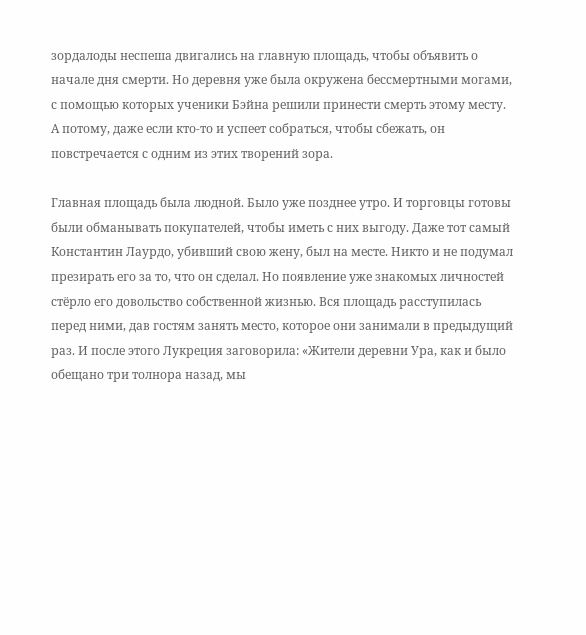зордалоды неспеша двигались на главную площадь, чтобы объявить о начале дня смерти. Но деревня уже была окружена бессмертными могами, с помощью которых ученики Бэйна решили принести смерть этому месту. А потому, даже если кто-то и успеет собраться, чтобы сбежать, он повстречается с одним из этих творений зора.

Главная площадь была людной. Было уже позднее утро. И торговцы готовы были обманывать покупателей, чтобы иметь с них выгоду. Даже тот самый Константин Лаурдо, убивший свою жену, был на месте. Никто и не подумал презирать его за то, что он сделал. Но появление уже знакомых личностей стёрло его довольство собственной жизнью. Вся площадь расступилась перед ними, дав гостям занять место, которое они занимали в предыдущий раз. И после этого Лукреция заговорила: «Жители деревни Ура, как и было обещано три толнора назад, мы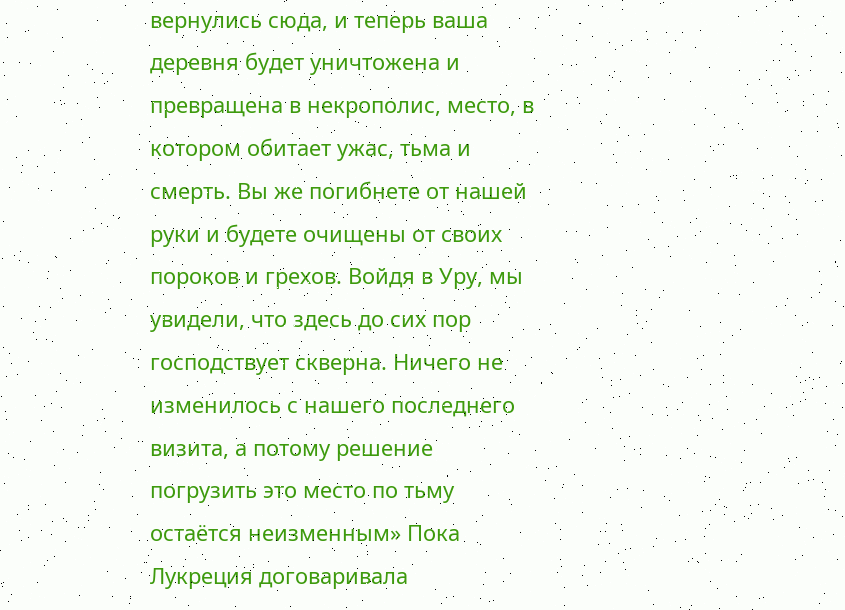вернулись сюда, и теперь ваша деревня будет уничтожена и превращена в некрополис, место, в котором обитает ужас, тьма и смерть. Вы же погибнете от нашей руки и будете очищены от своих пороков и грехов. Войдя в Уру, мы увидели, что здесь до сих пор господствует скверна. Ничего не изменилось с нашего последнего визита, а потому решение погрузить это место по тьму остаётся неизменным» Пока Лукреция договаривала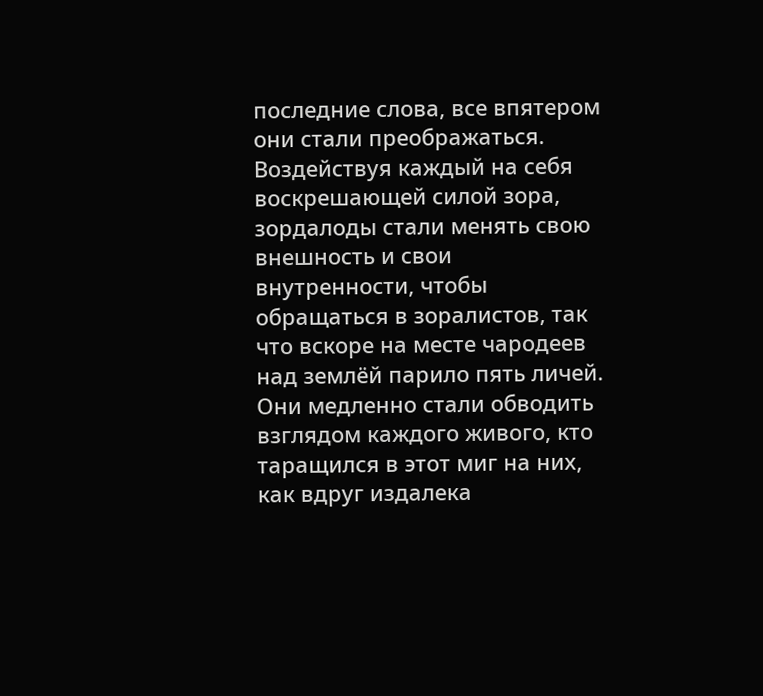последние слова, все впятером они стали преображаться. Воздействуя каждый на себя воскрешающей силой зора, зордалоды стали менять свою внешность и свои внутренности, чтобы обращаться в зоралистов, так что вскоре на месте чародеев над землёй парило пять личей. Они медленно стали обводить взглядом каждого живого, кто таращился в этот миг на них, как вдруг издалека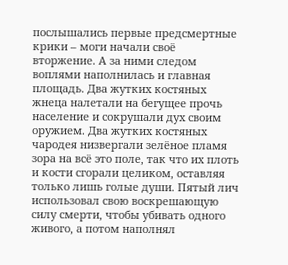послышались первые предсмертные крики – моги начали своё вторжение. А за ними следом воплями наполнилась и главная площадь. Два жутких костяных жнеца налетали на бегущее прочь население и сокрушали дух своим оружием. Два жутких костяных чародея низвергали зелёное пламя зора на всё это поле, так что их плоть и кости сгорали целиком, оставляя только лишь голые души. Пятый лич использовал свою воскрешающую силу смерти, чтобы убивать одного живого, а потом наполнял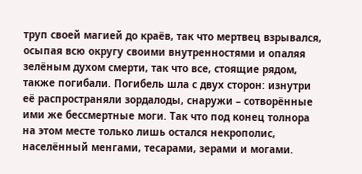труп своей магией до краёв, так что мертвец взрывался, осыпая всю округу своими внутренностями и опаляя зелёным духом смерти, так что все, стоящие рядом, также погибали. Погибель шла с двух сторон: изнутри её распространяли зордалоды, снаружи – сотворённые ими же бессмертные моги. Так что под конец толнора на этом месте только лишь остался некрополис, населённый менгами, тесарами, зерами и могами.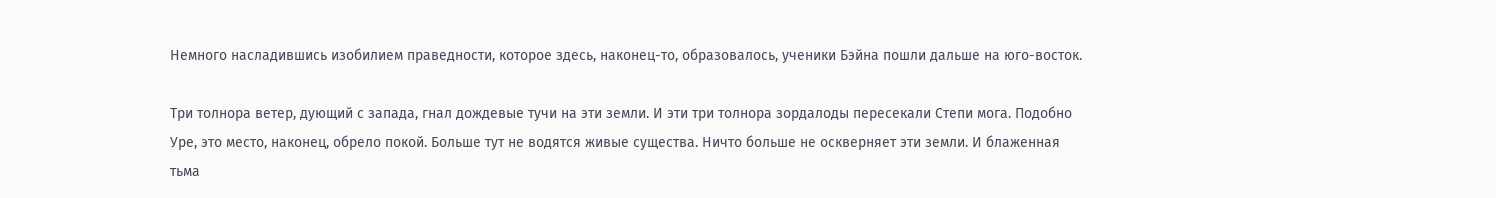Немного насладившись изобилием праведности, которое здесь, наконец-то, образовалось, ученики Бэйна пошли дальше на юго-восток.

Три толнора ветер, дующий с запада, гнал дождевые тучи на эти земли. И эти три толнора зордалоды пересекали Степи мога. Подобно Уре, это место, наконец, обрело покой. Больше тут не водятся живые существа. Ничто больше не оскверняет эти земли. И блаженная тьма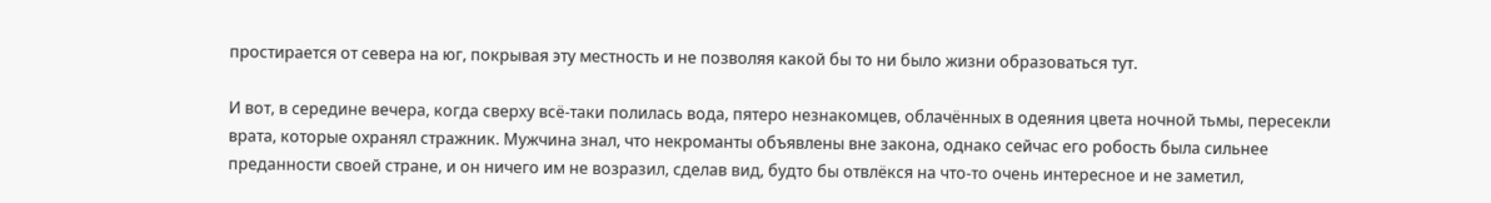простирается от севера на юг, покрывая эту местность и не позволяя какой бы то ни было жизни образоваться тут.

И вот, в середине вечера, когда сверху всё-таки полилась вода, пятеро незнакомцев, облачённых в одеяния цвета ночной тьмы, пересекли врата, которые охранял стражник. Мужчина знал, что некроманты объявлены вне закона, однако сейчас его робость была сильнее преданности своей стране, и он ничего им не возразил, сделав вид, будто бы отвлёкся на что-то очень интересное и не заметил,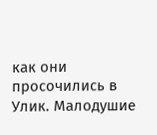как они просочились в Улик. Малодушие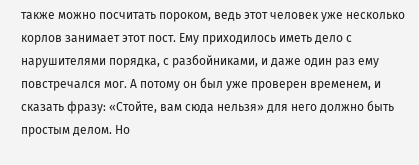также можно посчитать пороком, ведь этот человек уже несколько корлов занимает этот пост. Ему приходилось иметь дело с нарушителями порядка, с разбойниками, и даже один раз ему повстречался мог. А потому он был уже проверен временем, и сказать фразу: «Стойте, вам сюда нельзя» для него должно быть простым делом. Но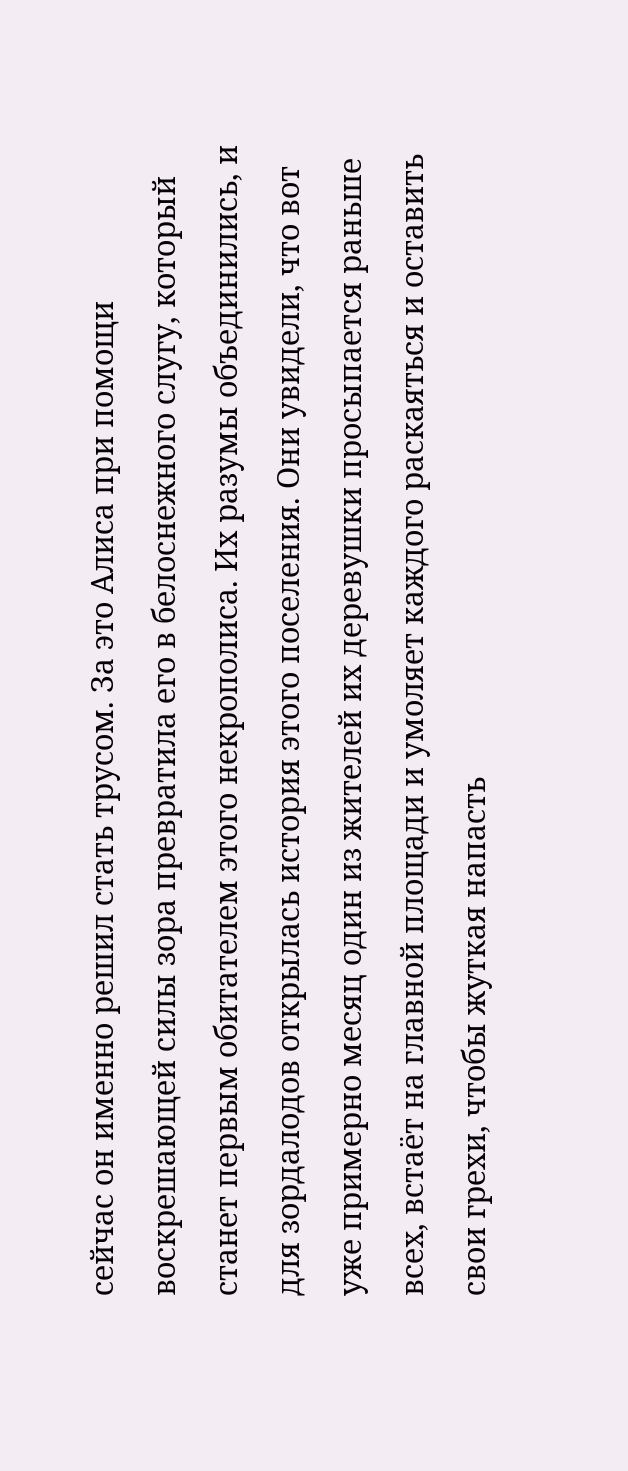сейчас он именно решил стать трусом. За это Алиса при помощи воскрешающей силы зора превратила его в белоснежного слугу, который станет первым обитателем этого некрополиса. Их разумы объединились, и для зордалодов открылась история этого поселения. Они увидели, что вот уже примерно месяц один из жителей их деревушки просыпается раньше всех, встаёт на главной площади и умоляет каждого раскаяться и оставить свои грехи, чтобы жуткая напасть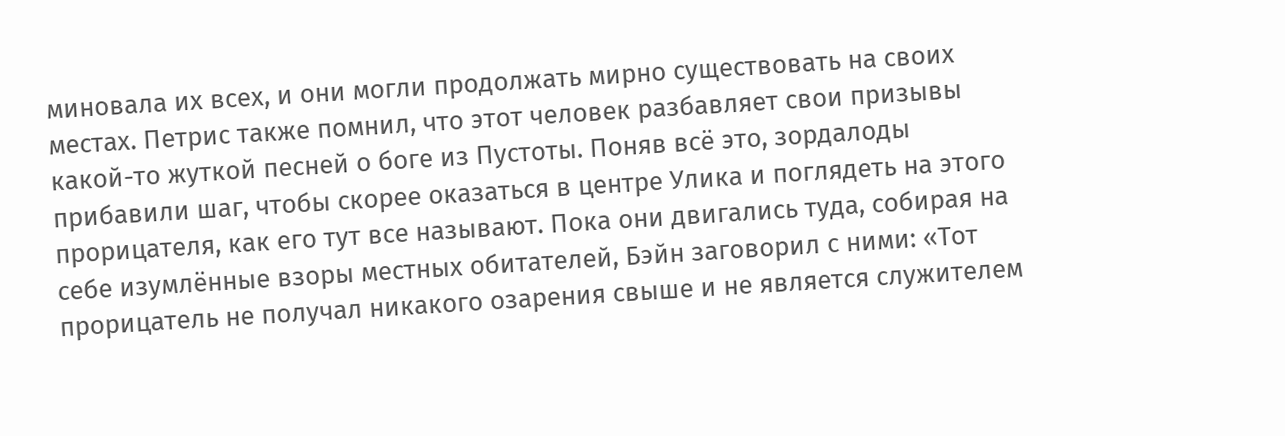миновала их всех, и они могли продолжать мирно существовать на своих местах. Петрис также помнил, что этот человек разбавляет свои призывы какой-то жуткой песней о боге из Пустоты. Поняв всё это, зордалоды прибавили шаг, чтобы скорее оказаться в центре Улика и поглядеть на этого прорицателя, как его тут все называют. Пока они двигались туда, собирая на себе изумлённые взоры местных обитателей, Бэйн заговорил с ними: «Тот прорицатель не получал никакого озарения свыше и не является служителем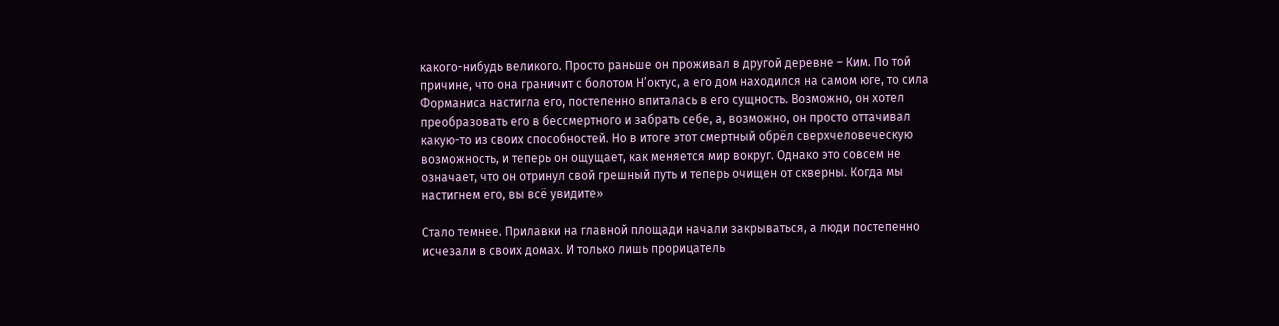какого-нибудь великого. Просто раньше он проживал в другой деревне – Ким. По той причине, что она граничит с болотом Н’октус, а его дом находился на самом юге, то сила Форманиса настигла его, постепенно впиталась в его сущность. Возможно, он хотел преобразовать его в бессмертного и забрать себе, а, возможно, он просто оттачивал какую-то из своих способностей. Но в итоге этот смертный обрёл сверхчеловеческую возможность, и теперь он ощущает, как меняется мир вокруг. Однако это совсем не означает, что он отринул свой грешный путь и теперь очищен от скверны. Когда мы настигнем его, вы всё увидите»

Стало темнее. Прилавки на главной площади начали закрываться, а люди постепенно исчезали в своих домах. И только лишь прорицатель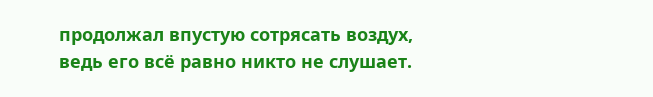продолжал впустую сотрясать воздух, ведь его всё равно никто не слушает.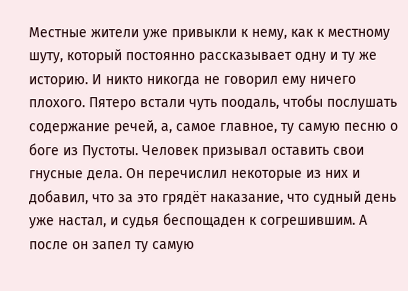Местные жители уже привыкли к нему, как к местному шуту, который постоянно рассказывает одну и ту же историю. И никто никогда не говорил ему ничего плохого. Пятеро встали чуть поодаль, чтобы послушать содержание речей, а, самое главное, ту самую песню о боге из Пустоты. Человек призывал оставить свои гнусные дела. Он перечислил некоторые из них и добавил, что за это грядёт наказание, что судный день уже настал, и судья беспощаден к согрешившим. А после он запел ту самую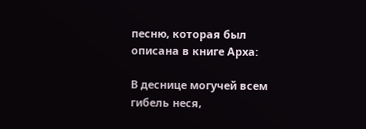песню, которая был описана в книге Арха:

В деснице могучей всем гибель неся,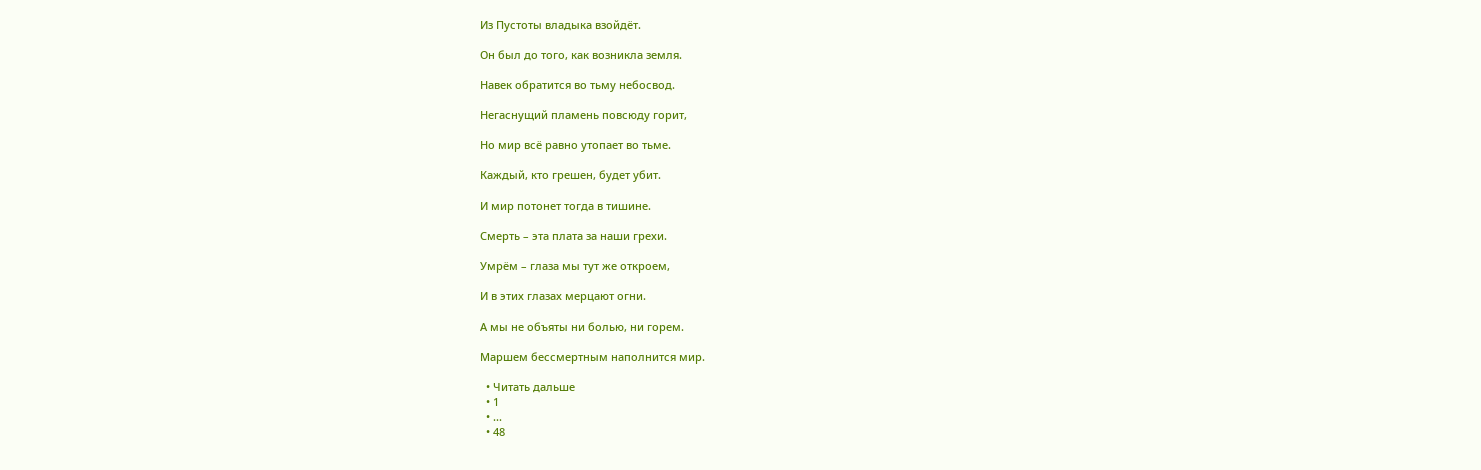Из Пустоты владыка взойдёт.

Он был до того, как возникла земля.

Навек обратится во тьму небосвод.

Негаснущий пламень повсюду горит,

Но мир всё равно утопает во тьме.

Каждый, кто грешен, будет убит.

И мир потонет тогда в тишине.

Смерть – эта плата за наши грехи.

Умрём – глаза мы тут же откроем,

И в этих глазах мерцают огни.

А мы не объяты ни болью, ни горем.

Маршем бессмертным наполнится мир.

  • Читать дальше
  • 1
  • ...
  • 48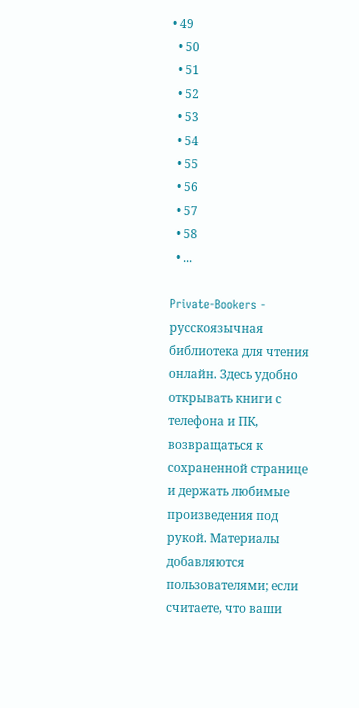• 49
  • 50
  • 51
  • 52
  • 53
  • 54
  • 55
  • 56
  • 57
  • 58
  • ...

Private-Bookers - русскоязычная библиотека для чтения онлайн. Здесь удобно открывать книги с телефона и ПК, возвращаться к сохраненной странице и держать любимые произведения под рукой. Материалы добавляются пользователями; если считаете, что ваши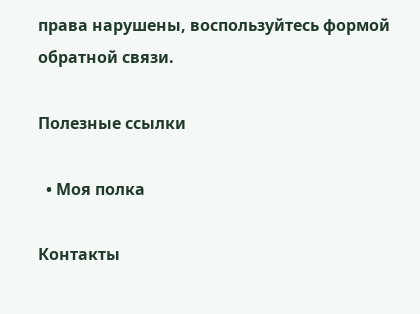права нарушены, воспользуйтесь формой обратной связи.

Полезные ссылки

  • Моя полка

Контакты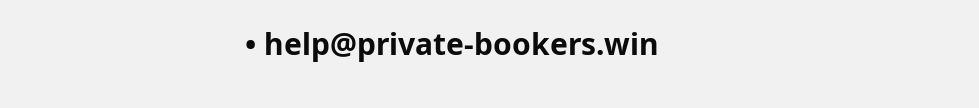• help@private-bookers.win